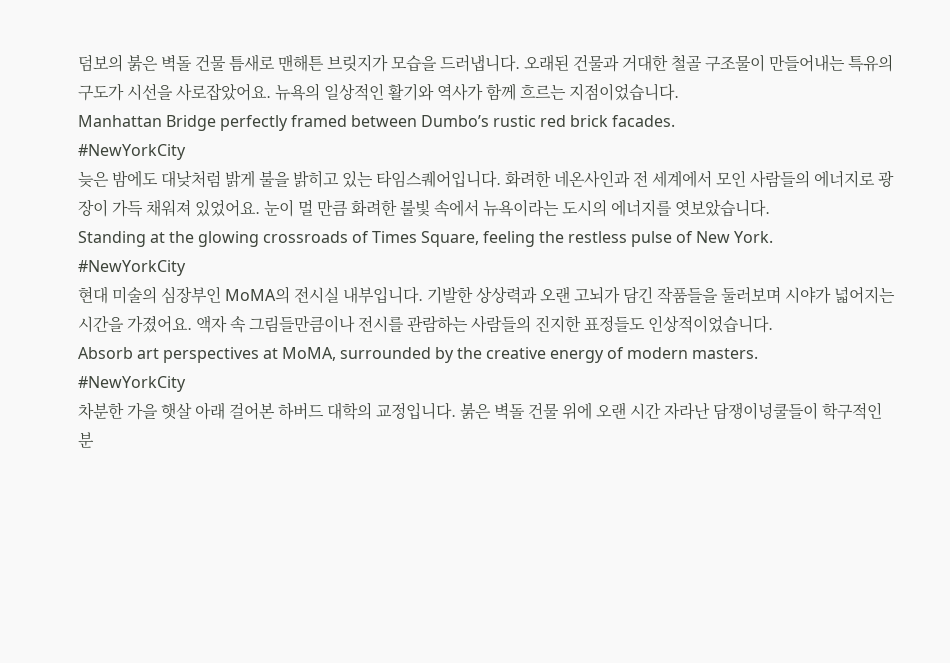덤보의 붉은 벽돌 건물 틈새로 맨해튼 브릿지가 모습을 드러냅니다. 오래된 건물과 거대한 철골 구조물이 만들어내는 특유의 구도가 시선을 사로잡았어요. 뉴욕의 일상적인 활기와 역사가 함께 흐르는 지점이었습니다.
Manhattan Bridge perfectly framed between Dumbo’s rustic red brick facades.
#NewYorkCity
늦은 밤에도 대낮처럼 밝게 불을 밝히고 있는 타임스퀘어입니다. 화려한 네온사인과 전 세계에서 모인 사람들의 에너지로 광장이 가득 채워져 있었어요. 눈이 멀 만큼 화려한 불빛 속에서 뉴욕이라는 도시의 에너지를 엿보았습니다.
Standing at the glowing crossroads of Times Square, feeling the restless pulse of New York.
#NewYorkCity
현대 미술의 심장부인 MoMA의 전시실 내부입니다. 기발한 상상력과 오랜 고뇌가 담긴 작품들을 둘러보며 시야가 넓어지는 시간을 가졌어요. 액자 속 그림들만큼이나 전시를 관람하는 사람들의 진지한 표정들도 인상적이었습니다.
Absorb art perspectives at MoMA, surrounded by the creative energy of modern masters.
#NewYorkCity
차분한 가을 햇살 아래 걸어본 하버드 대학의 교정입니다. 붉은 벽돌 건물 위에 오랜 시간 자라난 담쟁이넝쿨들이 학구적인 분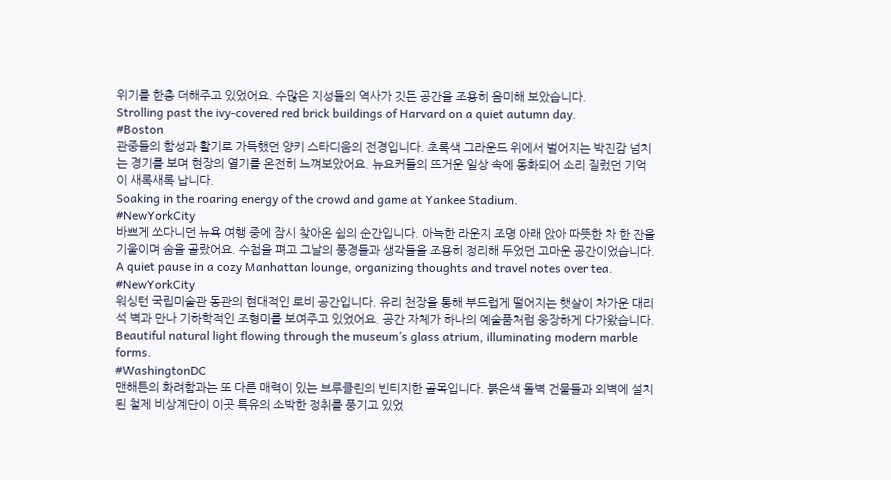위기를 한층 더해주고 있었어요. 수많은 지성들의 역사가 깃든 공간을 조용히 음미해 보았습니다.
Strolling past the ivy-covered red brick buildings of Harvard on a quiet autumn day.
#Boston
관중들의 함성과 활기로 가득했던 양키 스타디움의 전경입니다. 초록색 그라운드 위에서 벌어지는 박진감 넘치는 경기를 보며 현장의 열기를 온전히 느껴보았어요. 뉴요커들의 뜨거운 일상 속에 동화되어 소리 질렀던 기억이 새록새록 납니다.
Soaking in the roaring energy of the crowd and game at Yankee Stadium.
#NewYorkCity
바쁘게 쏘다니던 뉴욕 여행 중에 잠시 찾아온 쉼의 순간입니다. 아늑한 라운지 조명 아래 앉아 따뜻한 차 한 잔을 기울이며 숨을 골랐어요. 수첩을 펴고 그날의 풍경들과 생각들을 조용히 정리해 두었던 고마운 공간이었습니다.
A quiet pause in a cozy Manhattan lounge, organizing thoughts and travel notes over tea.
#NewYorkCity
워싱턴 국립미술관 동관의 현대적인 로비 공간입니다. 유리 천장을 통해 부드럽게 떨어지는 햇살이 차가운 대리석 벽과 만나 기하학적인 조형미를 보여주고 있었어요. 공간 자체가 하나의 예술품처럼 웅장하게 다가왔습니다.
Beautiful natural light flowing through the museum’s glass atrium, illuminating modern marble forms.
#WashingtonDC
맨해튼의 화려함과는 또 다른 매력이 있는 브루클린의 빈티지한 골목입니다. 붉은색 돌벽 건물들과 외벽에 설치된 철제 비상계단이 이곳 특유의 소박한 정취를 풍기고 있었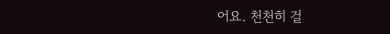어요. 천천히 걸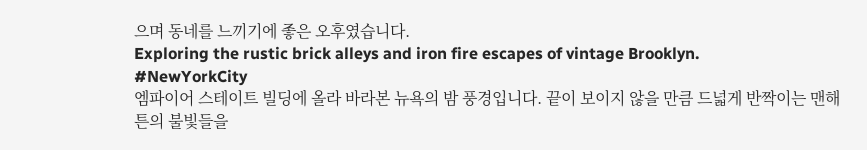으며 동네를 느끼기에 좋은 오후였습니다.
Exploring the rustic brick alleys and iron fire escapes of vintage Brooklyn.
#NewYorkCity
엠파이어 스테이트 빌딩에 올라 바라본 뉴욕의 밤 풍경입니다. 끝이 보이지 않을 만큼 드넓게 반짝이는 맨해튼의 불빛들을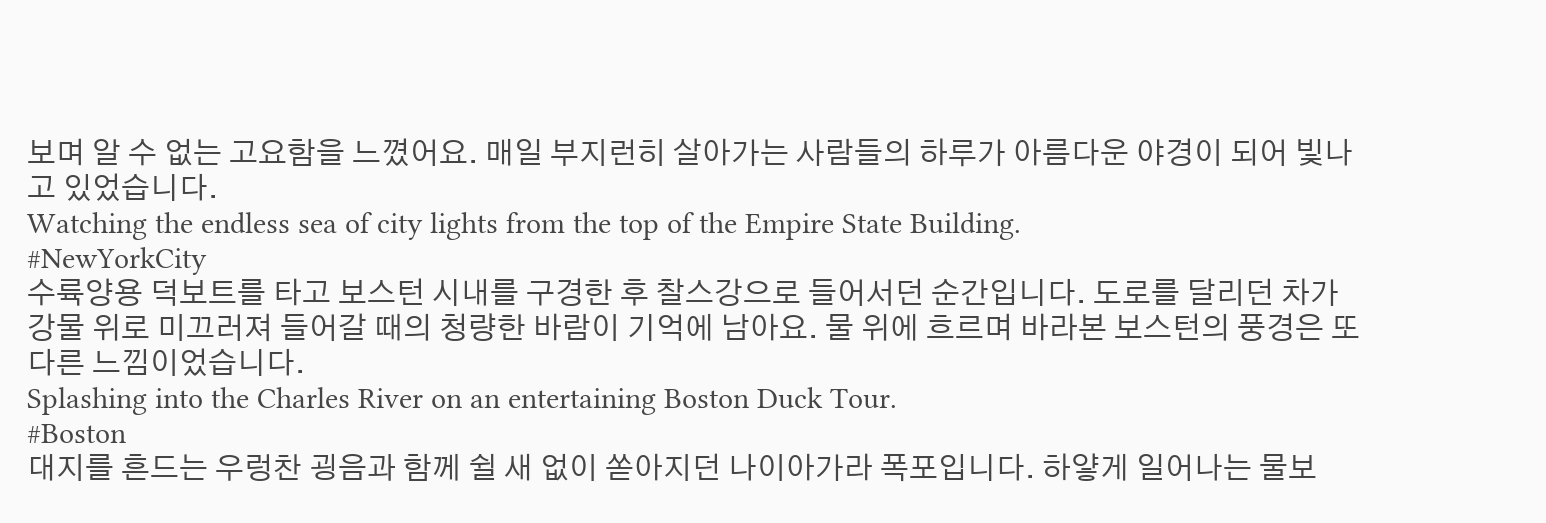보며 알 수 없는 고요함을 느꼈어요. 매일 부지런히 살아가는 사람들의 하루가 아름다운 야경이 되어 빛나고 있었습니다.
Watching the endless sea of city lights from the top of the Empire State Building.
#NewYorkCity
수륙양용 덕보트를 타고 보스턴 시내를 구경한 후 찰스강으로 들어서던 순간입니다. 도로를 달리던 차가 강물 위로 미끄러져 들어갈 때의 청량한 바람이 기억에 남아요. 물 위에 흐르며 바라본 보스턴의 풍경은 또 다른 느낌이었습니다.
Splashing into the Charles River on an entertaining Boston Duck Tour.
#Boston
대지를 흔드는 우렁찬 굉음과 함께 쉴 새 없이 쏟아지던 나이아가라 폭포입니다. 하얗게 일어나는 물보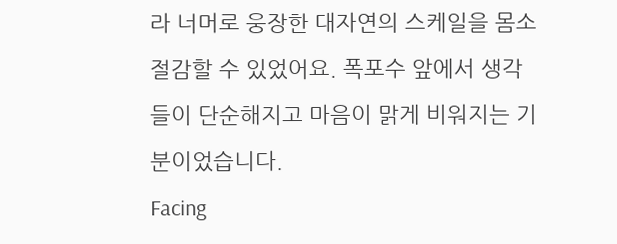라 너머로 웅장한 대자연의 스케일을 몸소 절감할 수 있었어요. 폭포수 앞에서 생각들이 단순해지고 마음이 맑게 비워지는 기분이었습니다.
Facing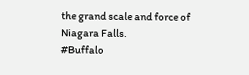the grand scale and force of Niagara Falls.
#Buffalo